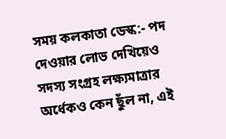সময় কলকাতা ডেস্ক:- পদ দেওয়ার লোভ দেখিয়েও সদস্য সংগ্রহ লক্ষ্যমাত্রার অর্ধেকও কেন ছুঁল না, এই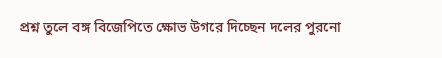প্রশ্ন তুলে বঙ্গ বিজেপিতে ক্ষোভ উগরে দিচ্ছেন দলের পুরনো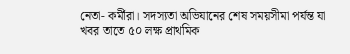নেতা- কর্মীরা। সদস্যতা অভিযানের শেষ সময়সীমা পর্যন্ত যা খবর তাতে ৫০ লক্ষ প্রাথমিক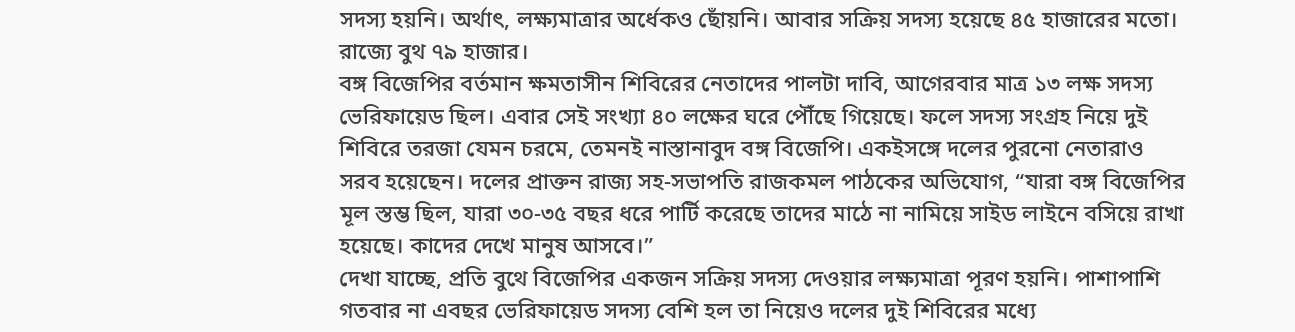সদস্য হয়নি। অর্থাৎ, লক্ষ্যমাত্রার অর্ধেকও ছোঁয়নি। আবার সক্রিয় সদস্য হয়েছে ৪৫ হাজারের মতো। রাজ্যে বুথ ৭৯ হাজার।
বঙ্গ বিজেপির বর্তমান ক্ষমতাসীন শিবিরের নেতাদের পালটা দাবি, আগেরবার মাত্র ১৩ লক্ষ সদস্য ভেরিফায়েড ছিল। এবার সেই সংখ্যা ৪০ লক্ষের ঘরে পৌঁছে গিয়েছে। ফলে সদস্য সংগ্রহ নিয়ে দুই শিবিরে তরজা যেমন চরমে, তেমনই নাস্তানাবুদ বঙ্গ বিজেপি। একইসঙ্গে দলের পুরনো নেতারাও সরব হয়েছেন। দলের প্রাক্তন রাজ্য সহ-সভাপতি রাজকমল পাঠকের অভিযোগ, “যারা বঙ্গ বিজেপির মূল স্তম্ভ ছিল, যারা ৩০-৩৫ বছর ধরে পার্টি করেছে তাদের মাঠে না নামিয়ে সাইড লাইনে বসিয়ে রাখা হয়েছে। কাদের দেখে মানুষ আসবে।”
দেখা যাচ্ছে, প্রতি বুথে বিজেপির একজন সক্রিয় সদস্য দেওয়ার লক্ষ্যমাত্রা পূরণ হয়নি। পাশাপাশি গতবার না এবছর ভেরিফায়েড সদস্য বেশি হল তা নিয়েও দলের দুই শিবিরের মধ্যে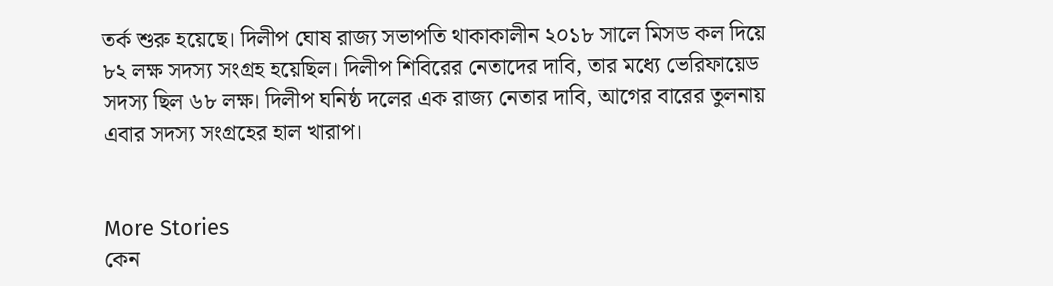তর্ক শুরু হয়েছে। দিলীপ ঘোষ রাজ্য সভাপতি থাকাকালীন ২০১৮ সালে মিসড কল দিয়ে ৮২ লক্ষ সদস্য সংগ্রহ হয়েছিল। দিলীপ শিবিরের নেতাদের দাবি, তার মধ্যে ভেরিফায়েড সদস্য ছিল ৬৮ লক্ষ। দিলীপ ঘনিষ্ঠ দলের এক রাজ্য নেতার দাবি, আগের বারের তুলনায় এবার সদস্য সংগ্রহের হাল খারাপ।


More Stories
কেন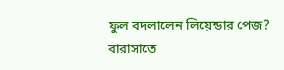ফুল বদলালেন লিয়েন্ডার পেজ?
বারাসাতে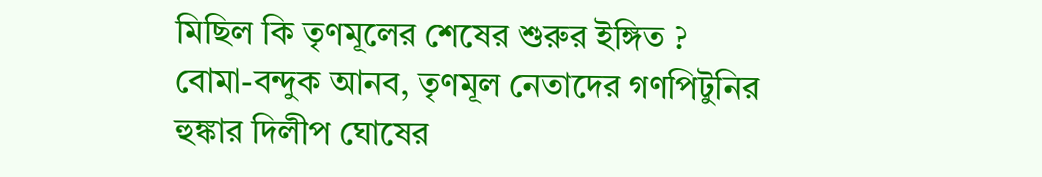মিছিল কি তৃণমূলের শেষের শুরুর ইঙ্গিত ?
বোমা-বন্দুক আনব, তৃণমূল নেতাদের গণপিটুনির হুঙ্কার দিলীপ ঘোষের